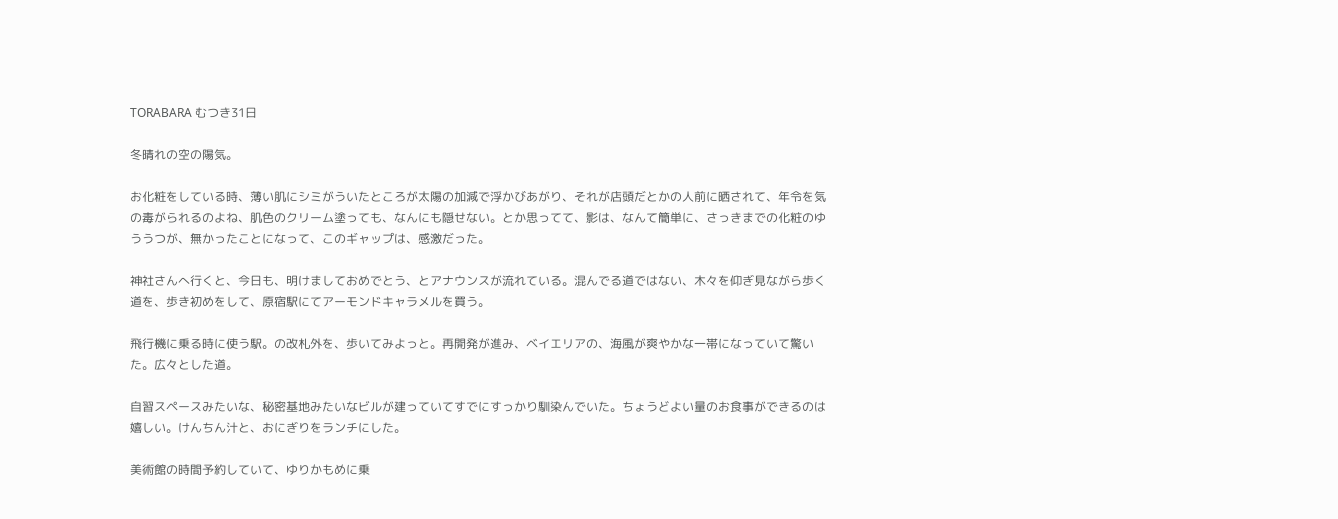TORABARA むつき31日

冬晴れの空の陽気。

お化粧をしている時、薄い肌にシミがういたところが太陽の加減で浮かびあがり、それが店頭だとかの人前に晒されて、年令を気の毒がられるのよね、肌色のクリーム塗っても、なんにも隠せない。とか思ってて、影は、なんて簡単に、さっきまでの化粧のゆううつが、無かったことになって、このギャップは、感激だった。

神社さんへ行くと、今日も、明けましておめでとう、とアナウンスが流れている。混んでる道ではない、木々を仰ぎ見ながら歩く道を、歩き初めをして、原宿駅にてアーモンドキャラメルを買う。

飛行機に乗る時に使う駅。の改札外を、歩いてみよっと。再開発が進み、ベイエリアの、海風が爽やかな一帯になっていて驚いた。広々とした道。

自習スペースみたいな、秘密基地みたいなビルが建っていてすでにすっかり馴染んでいた。ちょうどよい量のお食事ができるのは嬉しい。けんちん汁と、おにぎりをランチにした。

美術館の時間予約していて、ゆりかもめに乗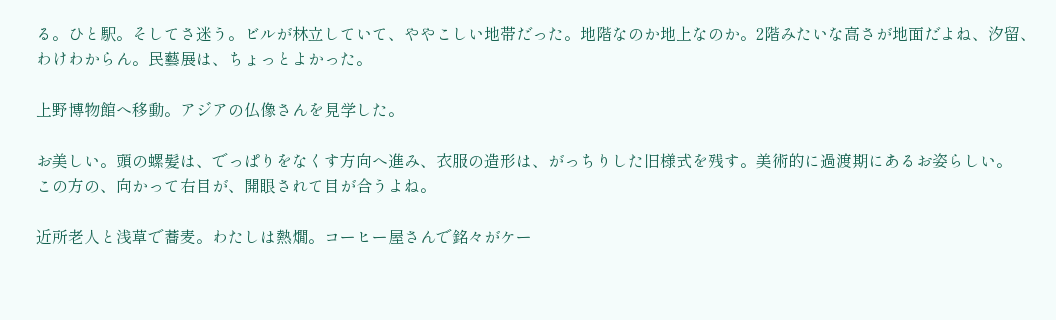る。ひと駅。そしてさ迷う。ビルが林立していて、ややこしい地帯だった。地階なのか地上なのか。2階みたいな高さが地面だよね、汐留、わけわからん。民藝展は、ちょっとよかった。

上野博物館へ移動。アジアの仏像さんを見学した。

お美しい。頭の螺髪は、でっぱりをなくす方向へ進み、衣服の造形は、がっちりした旧様式を残す。美術的に過渡期にあるお姿らしい。
この方の、向かって右目が、開眼されて目が合うよね。

近所老人と浅草で蕎麦。わたしは熱燗。コーヒー屋さんで銘々がケー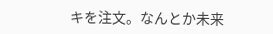キを注文。なんとか未来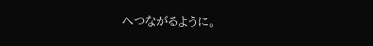へつながるように。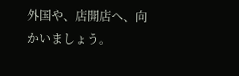外国や、店開店へ、向かいましょう。